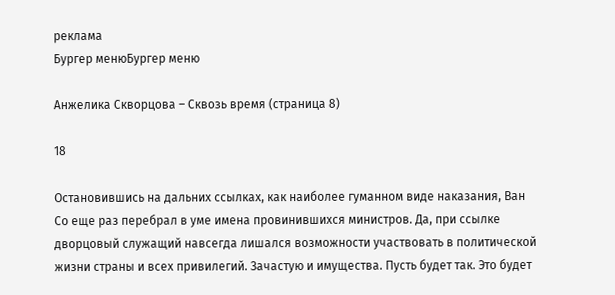реклама
Бургер менюБургер меню

Анжелика Скворцова – Сквозь время (страница 8)

18

Остановившись на дальних ссылках, как наиболее гуманном виде наказания, Ван Со еще раз перебрал в уме имена провинившихся министров. Да, при ссылке дворцовый служащий навсегда лишался возможности участвовать в политической жизни страны и всех привилегий. Зачастую и имущества. Пусть будет так. Это будет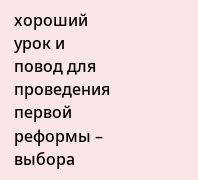хороший урок и повод для проведения первой реформы – выбора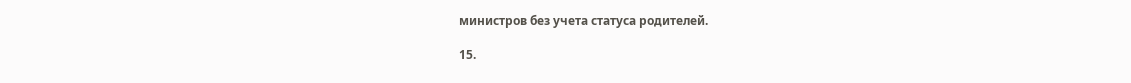министров без учета статуса родителей.

15.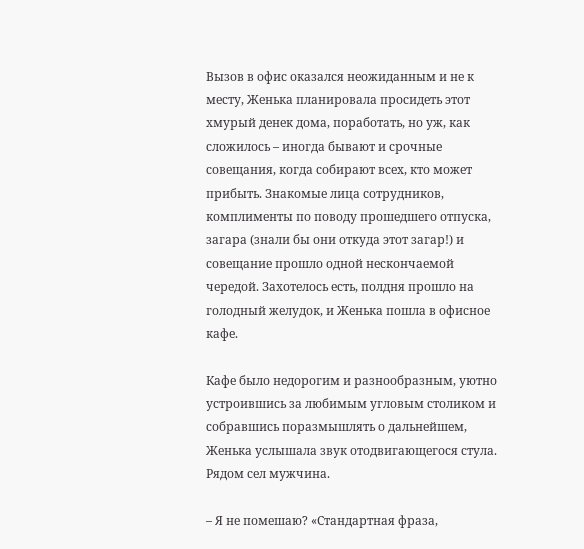Вызов в офис оказался неожиданным и не к месту, Женька планировала просидеть этот хмурый денек дома, поработать, но уж, как сложилось – иногда бывают и срочные совещания, когда собирают всех, кто может прибыть. Знакомые лица сотрудников, комплименты по поводу прошедшего отпуска, загара (знали бы они откуда этот загар!) и совещание прошло одной нескончаемой чередой. Захотелось есть, полдня прошло на голодный желудок, и Женька пошла в офисное кафе.

Кафе было недорогим и разнообразным, уютно устроившись за любимым угловым столиком и собравшись поразмышлять о дальнейшем, Женька услышала звук отодвигающегося стула. Рядом сел мужчина.

– Я не помешаю? «Стандартная фраза,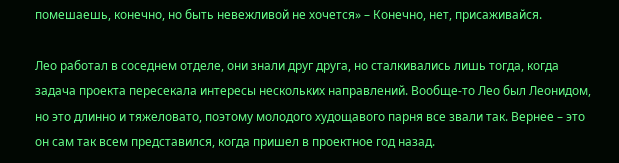помешаешь, конечно, но быть невежливой не хочется» – Конечно, нет, присаживайся.

Лео работал в соседнем отделе, они знали друг друга, но сталкивались лишь тогда, когда задача проекта пересекала интересы нескольких направлений. Вообще-то Лео был Леонидом, но это длинно и тяжеловато, поэтому молодого худощавого парня все звали так. Вернее – это он сам так всем представился, когда пришел в проектное год назад.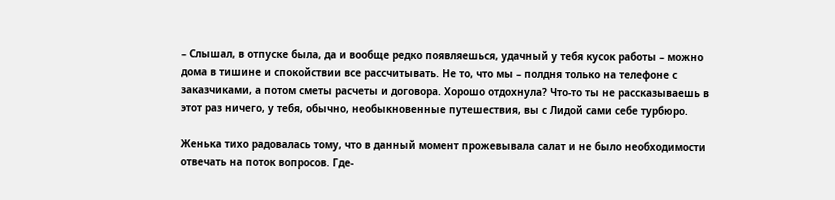– Слышал, в отпуске была, да и вообще редко появляешься, удачный у тебя кусок работы – можно дома в тишине и спокойствии все рассчитывать. Не то, что мы – полдня только на телефоне с заказчиками, а потом сметы расчеты и договора. Хорошо отдохнула? Что-то ты не рассказываешь в этот раз ничего, у тебя, обычно, необыкновенные путешествия, вы с Лидой сами себе турбюро.

Женька тихо радовалась тому, что в данный момент прожевывала салат и не было необходимости отвечать на поток вопросов. Где-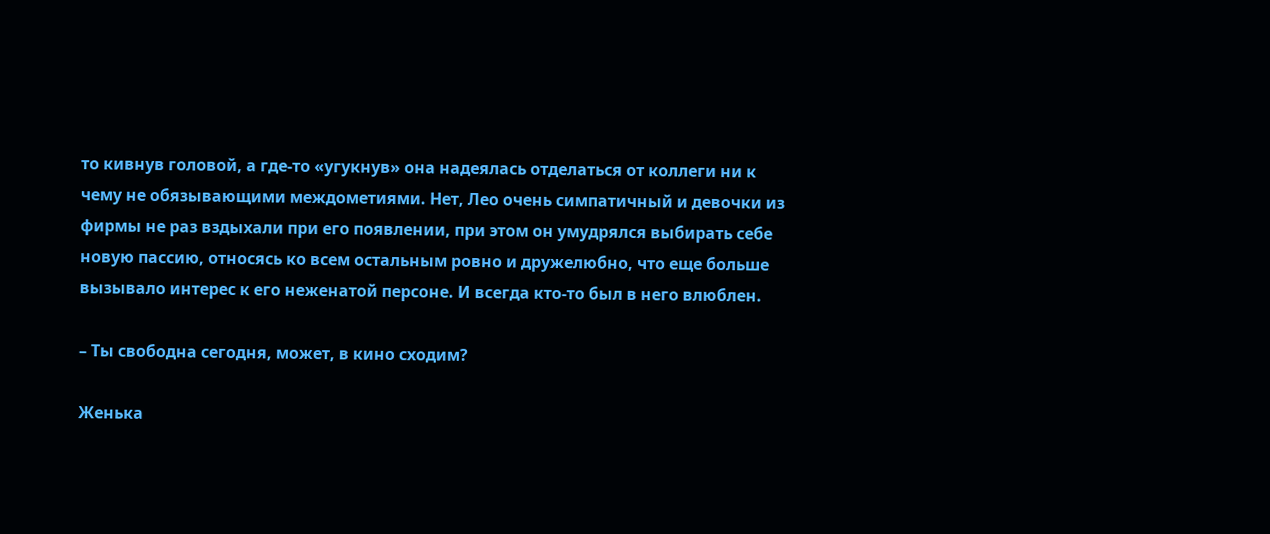то кивнув головой, а где-то «угукнув» она надеялась отделаться от коллеги ни к чему не обязывающими междометиями. Нет, Лео очень симпатичный и девочки из фирмы не раз вздыхали при его появлении, при этом он умудрялся выбирать себе новую пассию, относясь ко всем остальным ровно и дружелюбно, что еще больше вызывало интерес к его неженатой персоне. И всегда кто-то был в него влюблен.

– Ты свободна сегодня, может, в кино сходим?

Женька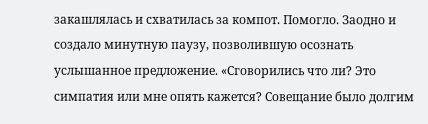закашлялась и схватилась за компот. Помогло. Заодно и создало минутную паузу, позволившую осознать услышанное предложение. «Сговорились что ли? Это симпатия или мне опять кажется? Совещание было долгим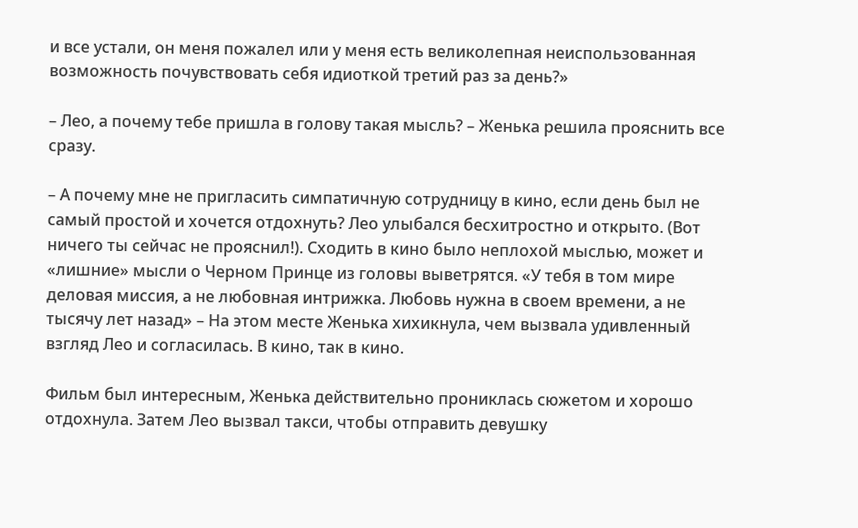и все устали, он меня пожалел или у меня есть великолепная неиспользованная возможность почувствовать себя идиоткой третий раз за день?»

– Лео, а почему тебе пришла в голову такая мысль? – Женька решила прояснить все сразу.

– А почему мне не пригласить симпатичную сотрудницу в кино, если день был не самый простой и хочется отдохнуть? Лео улыбался бесхитростно и открыто. (Вот ничего ты сейчас не прояснил!). Сходить в кино было неплохой мыслью, может и «лишние» мысли о Черном Принце из головы выветрятся. «У тебя в том мире деловая миссия, а не любовная интрижка. Любовь нужна в своем времени, а не тысячу лет назад» – На этом месте Женька хихикнула, чем вызвала удивленный взгляд Лео и согласилась. В кино, так в кино.

Фильм был интересным, Женька действительно прониклась сюжетом и хорошо отдохнула. Затем Лео вызвал такси, чтобы отправить девушку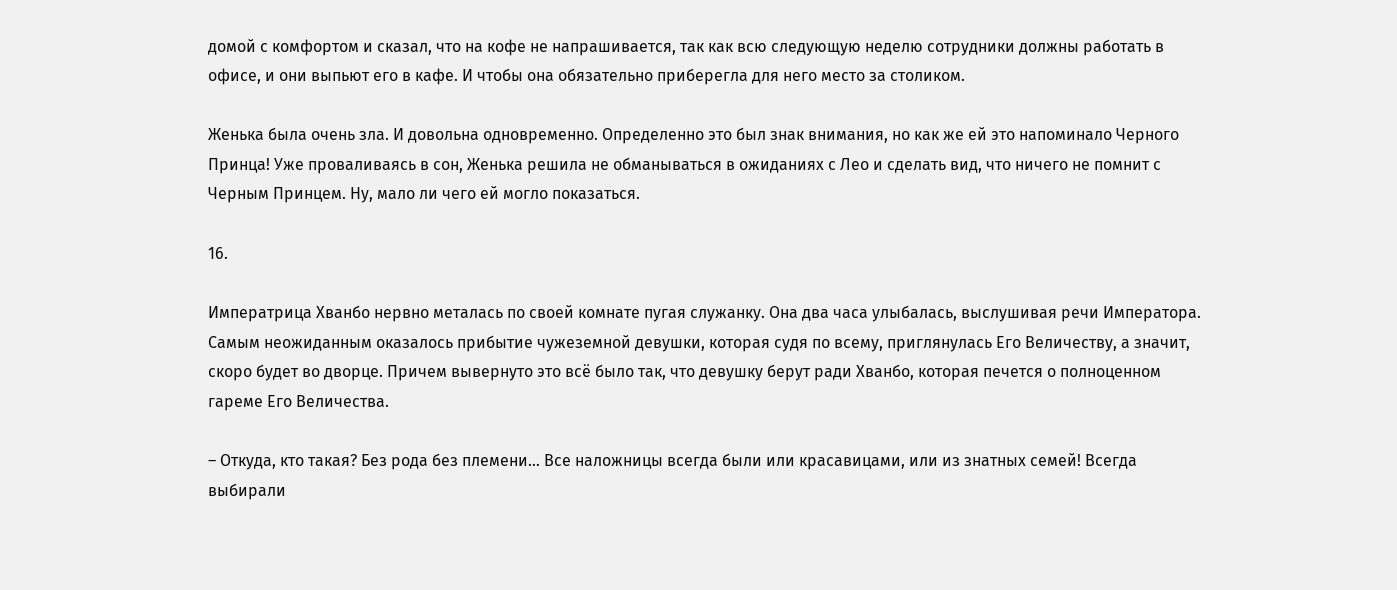домой с комфортом и сказал, что на кофе не напрашивается, так как всю следующую неделю сотрудники должны работать в офисе, и они выпьют его в кафе. И чтобы она обязательно приберегла для него место за столиком.

Женька была очень зла. И довольна одновременно. Определенно это был знак внимания, но как же ей это напоминало Черного Принца! Уже проваливаясь в сон, Женька решила не обманываться в ожиданиях с Лео и сделать вид, что ничего не помнит с Черным Принцем. Ну, мало ли чего ей могло показаться.

16.

Императрица Хванбо нервно металась по своей комнате пугая служанку. Она два часа улыбалась, выслушивая речи Императора. Самым неожиданным оказалось прибытие чужеземной девушки, которая судя по всему, приглянулась Его Величеству, а значит, скоро будет во дворце. Причем вывернуто это всё было так, что девушку берут ради Хванбо, которая печется о полноценном гареме Его Величества.

– Откуда, кто такая? Без рода без племени… Все наложницы всегда были или красавицами, или из знатных семей! Всегда выбирали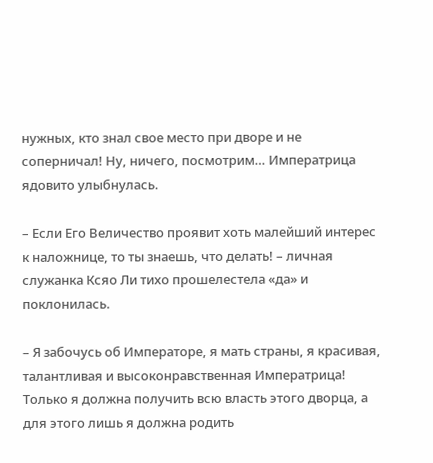нужных, кто знал свое место при дворе и не соперничал! Ну, ничего, посмотрим… Императрица ядовито улыбнулась.

– Если Его Величество проявит хоть малейший интерес к наложнице, то ты знаешь, что делать! – личная служанка Ксяо Ли тихо прошелестела «да» и поклонилась.

– Я забочусь об Императоре, я мать страны, я красивая, талантливая и высоконравственная Императрица! Только я должна получить всю власть этого дворца, а для этого лишь я должна родить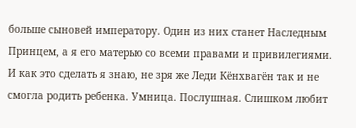больше сыновей императору. Один из них станет Наследным Принцем, а я его матерью со всеми правами и привилегиями. И как это сделать я знаю, не зря же Леди Кёнхвагён так и не смогла родить ребенка. Умница. Послушная. Слишком любит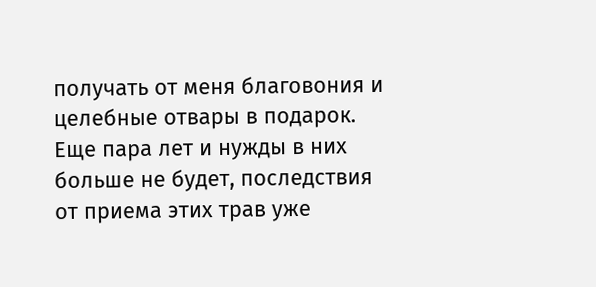получать от меня благовония и целебные отвары в подарок. Еще пара лет и нужды в них больше не будет, последствия от приема этих трав уже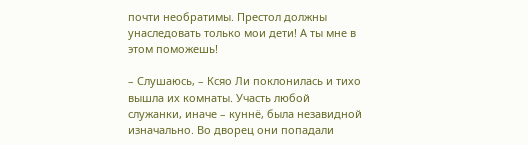почти необратимы. Престол должны унаследовать только мои дети! А ты мне в этом поможешь!

– Слушаюсь, – Ксяо Ли поклонилась и тихо вышла их комнаты. Участь любой служанки, иначе – куннё, была незавидной изначально. Во дворец они попадали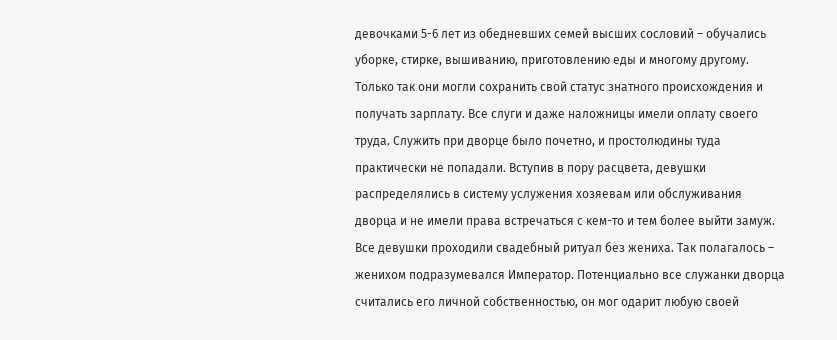девочками 5-6 лет из обедневших семей высших сословий – обучались уборке, стирке, вышиванию, приготовлению еды и многому другому. Только так они могли сохранить свой статус знатного происхождения и получать зарплату. Все слуги и даже наложницы имели оплату своего труда. Служить при дворце было почетно, и простолюдины туда практически не попадали. Вступив в пору расцвета, девушки распределялись в систему услужения хозяевам или обслуживания дворца и не имели права встречаться с кем-то и тем более выйти замуж. Все девушки проходили свадебный ритуал без жениха. Так полагалось – женихом подразумевался Император. Потенциально все служанки дворца считались его личной собственностью, он мог одарит любую своей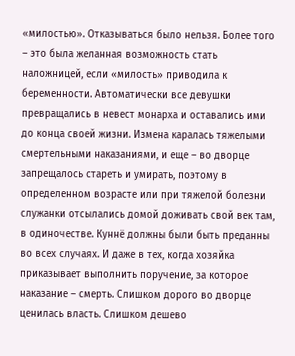«милостью». Отказываться было нельзя. Более того – это была желанная возможность стать наложницей, если «милость» приводила к беременности. Автоматически все девушки превращались в невест монарха и оставались ими до конца своей жизни. Измена каралась тяжелыми смертельными наказаниями, и еще – во дворце запрещалось стареть и умирать, поэтому в определенном возрасте или при тяжелой болезни служанки отсылались домой доживать свой век там, в одиночестве. Куннё должны были быть преданны во всех случаях. И даже в тех, когда хозяйка приказывает выполнить поручение, за которое наказание – смерть. Слишком дорого во дворце ценилась власть. Слишком дешево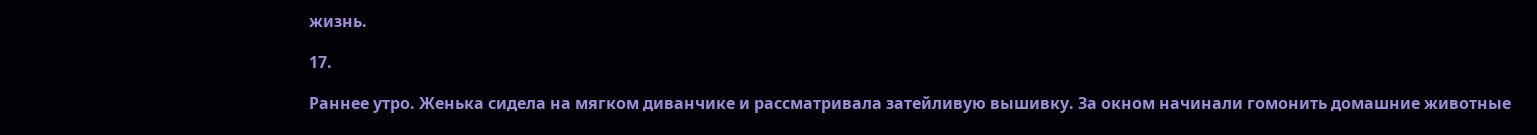жизнь.

17.

Раннее утро. Женька сидела на мягком диванчике и рассматривала затейливую вышивку. За окном начинали гомонить домашние животные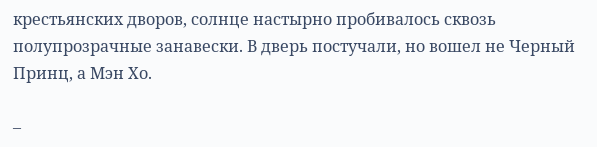крестьянских дворов, солнце настырно пробивалось сквозь полупрозрачные занавески. В дверь постучали, но вошел не Черный Принц, а Мэн Хо.

–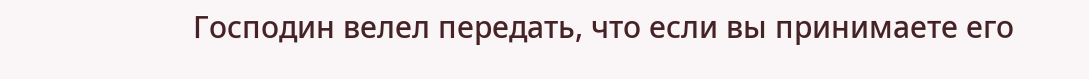Господин велел передать, что если вы принимаете его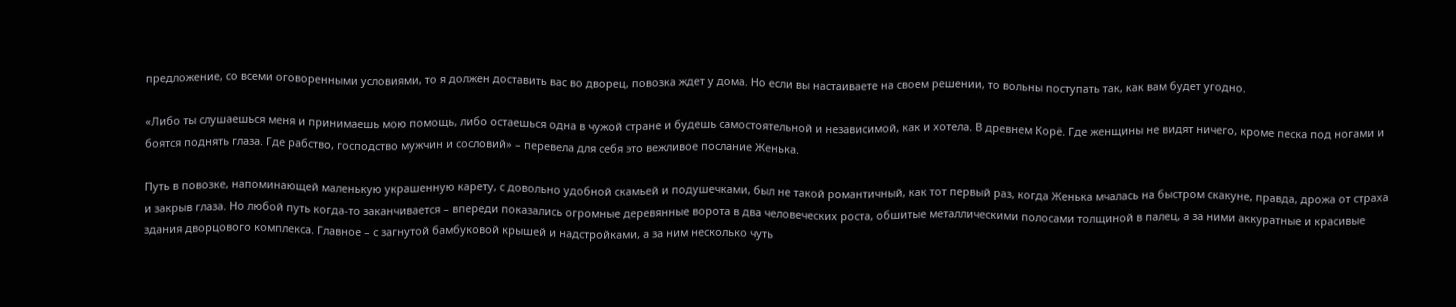предложение, со всеми оговоренными условиями, то я должен доставить вас во дворец, повозка ждет у дома. Но если вы настаиваете на своем решении, то вольны поступать так, как вам будет угодно.

«Либо ты слушаешься меня и принимаешь мою помощь, либо остаешься одна в чужой стране и будешь самостоятельной и независимой, как и хотела. В древнем Корё. Где женщины не видят ничего, кроме песка под ногами и боятся поднять глаза. Где рабство, господство мужчин и сословий» – перевела для себя это вежливое послание Женька.

Путь в повозке, напоминающей маленькую украшенную карету, с довольно удобной скамьей и подушечками, был не такой романтичный, как тот первый раз, когда Женька мчалась на быстром скакуне, правда, дрожа от страха и закрыв глаза. Но любой путь когда-то заканчивается – впереди показались огромные деревянные ворота в два человеческих роста, обшитые металлическими полосами толщиной в палец, а за ними аккуратные и красивые здания дворцового комплекса. Главное – с загнутой бамбуковой крышей и надстройками, а за ним несколько чуть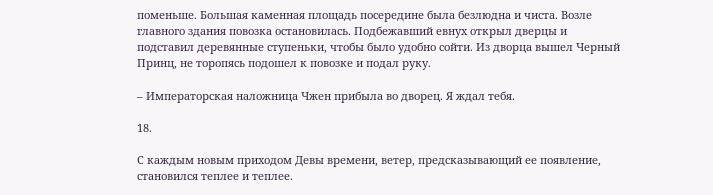поменьше. Большая каменная площадь посередине была безлюдна и чиста. Возле главного здания повозка остановилась. Подбежавший евнух открыл дверцы и подставил деревянные ступеньки, чтобы было удобно сойти. Из дворца вышел Черный Принц, не торопясь подошел к повозке и подал руку.

– Императорская наложница Чжен прибыла во дворец. Я ждал тебя.

18.

С каждым новым приходом Девы времени, ветер, предсказывающий ее появление, становился теплее и теплее.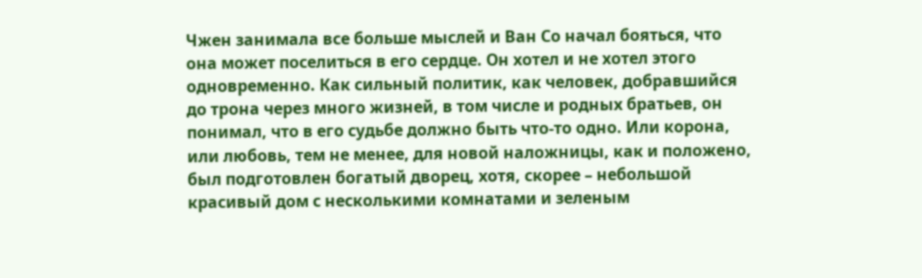Чжен занимала все больше мыслей и Ван Со начал бояться, что она может поселиться в его сердце. Он хотел и не хотел этого одновременно. Как сильный политик, как человек, добравшийся до трона через много жизней, в том числе и родных братьев, он понимал, что в его судьбе должно быть что-то одно. Или корона, или любовь, тем не менее, для новой наложницы, как и положено, был подготовлен богатый дворец, хотя, скорее – небольшой красивый дом с несколькими комнатами и зеленым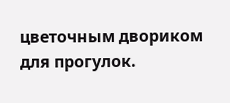цветочным двориком для прогулок.